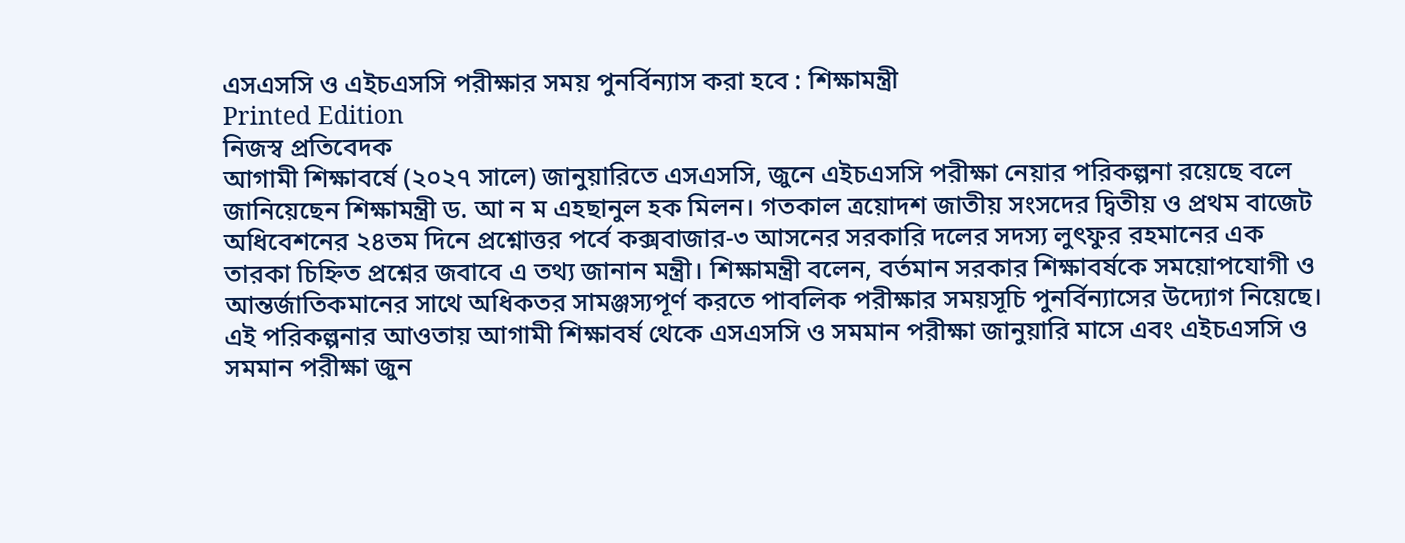এসএসসি ও এইচএসসি পরীক্ষার সময় পুনর্বিন্যাস করা হবে : শিক্ষামন্ত্রী
Printed Edition
নিজস্ব প্রতিবেদক
আগামী শিক্ষাবর্ষে (২০২৭ সালে) জানুয়ারিতে এসএসসি, জুনে এইচএসসি পরীক্ষা নেয়ার পরিকল্পনা রয়েছে বলে জানিয়েছেন শিক্ষামন্ত্রী ড. আ ন ম এহছানুল হক মিলন। গতকাল ত্রয়োদশ জাতীয় সংসদের দ্বিতীয় ও প্রথম বাজেট অধিবেশনের ২৪তম দিনে প্রশ্নোত্তর পর্বে কক্সবাজার-৩ আসনের সরকারি দলের সদস্য লুৎফুর রহমানের এক তারকা চিহ্নিত প্রশ্নের জবাবে এ তথ্য জানান মন্ত্রী। শিক্ষামন্ত্রী বলেন, বর্তমান সরকার শিক্ষাবর্ষকে সময়োপযোগী ও আন্তর্জাতিকমানের সাথে অধিকতর সামঞ্জস্যপূর্ণ করতে পাবলিক পরীক্ষার সময়সূচি পুনর্বিন্যাসের উদ্যোগ নিয়েছে। এই পরিকল্পনার আওতায় আগামী শিক্ষাবর্ষ থেকে এসএসসি ও সমমান পরীক্ষা জানুয়ারি মাসে এবং এইচএসসি ও সমমান পরীক্ষা জুন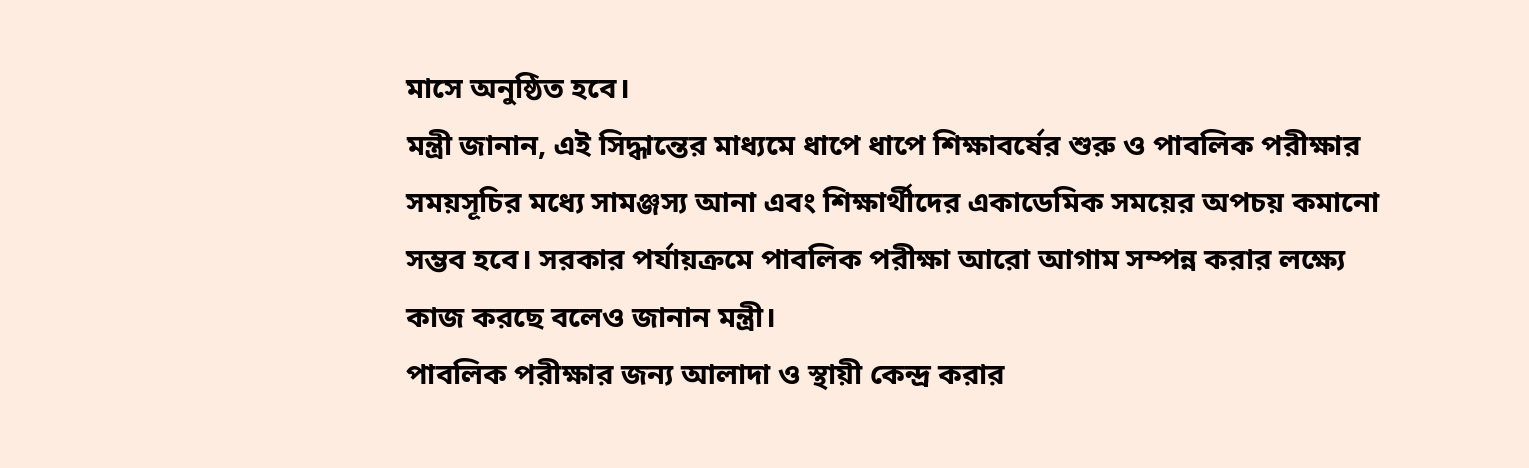মাসে অনুষ্ঠিত হবে।
মন্ত্রী জানান, এই সিদ্ধান্তের মাধ্যমে ধাপে ধাপে শিক্ষাবর্ষের শুরু ও পাবলিক পরীক্ষার সময়সূচির মধ্যে সামঞ্জস্য আনা এবং শিক্ষার্থীদের একাডেমিক সময়ের অপচয় কমানো সম্ভব হবে। সরকার পর্যায়ক্রমে পাবলিক পরীক্ষা আরো আগাম সম্পন্ন করার লক্ষ্যে কাজ করছে বলেও জানান মন্ত্রী।
পাবলিক পরীক্ষার জন্য আলাদা ও স্থায়ী কেন্দ্র করার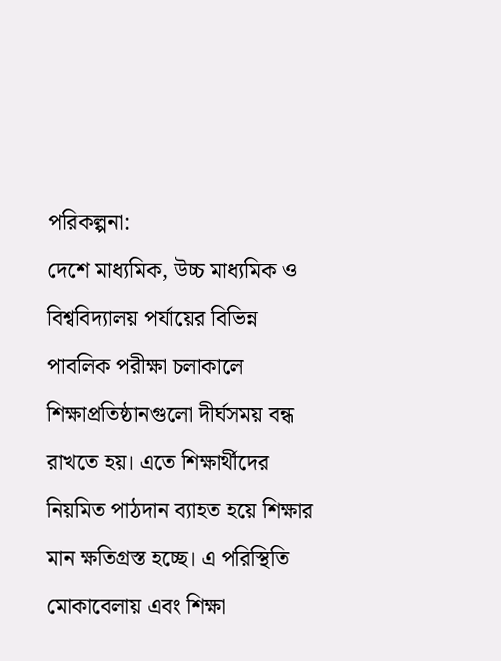পরিকল্পনা:
দেশে মাধ্যমিক, উচ্চ মাধ্যমিক ও বিশ্ববিদ্যালয় পর্যায়ের বিভিন্ন পাবলিক পরীক্ষা চলাকালে শিক্ষাপ্রতিষ্ঠানগুলো দীর্ঘসময় বন্ধ রাখতে হয়। এতে শিক্ষার্থীদের নিয়মিত পাঠদান ব্যাহত হয়ে শিক্ষার মান ক্ষতিগ্রস্ত হচ্ছে। এ পরিস্থিতি মোকাবেলায় এবং শিক্ষা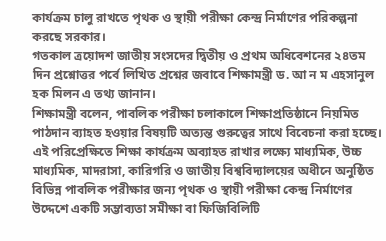কার্যক্রম চালু রাখতে পৃথক ও স্থায়ী পরীক্ষা কেন্দ্র নির্মাণের পরিকল্পনা করছে সরকার।
গতকাল ত্রয়োদশ জাতীয় সংসদের দ্বিতীয় ও প্রথম অধিবেশনের ২৪তম দিন প্রশ্নোত্তর পর্বে লিখিত প্রশ্নের জবাবে শিক্ষামন্ত্রী ড. আ ন ম এহসানুল হক মিলন এ তথ্য জানান।
শিক্ষামন্ত্রী বলেন, পাবলিক পরীক্ষা চলাকালে শিক্ষাপ্রতিষ্ঠানে নিয়মিত পাঠদান ব্যাহত হওয়ার বিষয়টি অত্যন্ত গুরুত্বের সাথে বিবেচনা করা হচ্ছে। এই পরিপ্রেক্ষিতে শিক্ষা কার্যক্রম অব্যাহত রাখার লক্ষ্যে মাধ্যমিক, উচ্চ মাধ্যমিক, মাদরাসা, কারিগরি ও জাতীয় বিশ্ববিদ্যালয়ের অধীনে অনুষ্ঠিত বিভিন্ন পাবলিক পরীক্ষার জন্য পৃথক ও স্থায়ী পরীক্ষা কেন্দ্র নির্মাণের উদ্দেশে একটি সম্ভাব্যতা সমীক্ষা বা ফিজিবিলিটি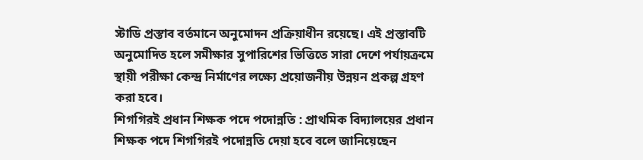স্টাডি প্রস্তাব বর্তমানে অনুমোদন প্রক্রিয়াধীন রয়েছে। এই প্রস্তাবটি অনুমোদিত হলে সমীক্ষার সুপারিশের ভিত্তিতে সারা দেশে পর্যায়ক্রমে স্থায়ী পরীক্ষা কেন্দ্র নির্মাণের লক্ষ্যে প্রয়োজনীয় উন্নয়ন প্রকল্প গ্রহণ করা হবে।
শিগগিরই প্রধান শিক্ষক পদে পদোন্নতি : প্রাথমিক বিদ্যালয়ের প্রধান শিক্ষক পদে শিগগিরই পদোন্নতি দেয়া হবে বলে জানিয়েছেন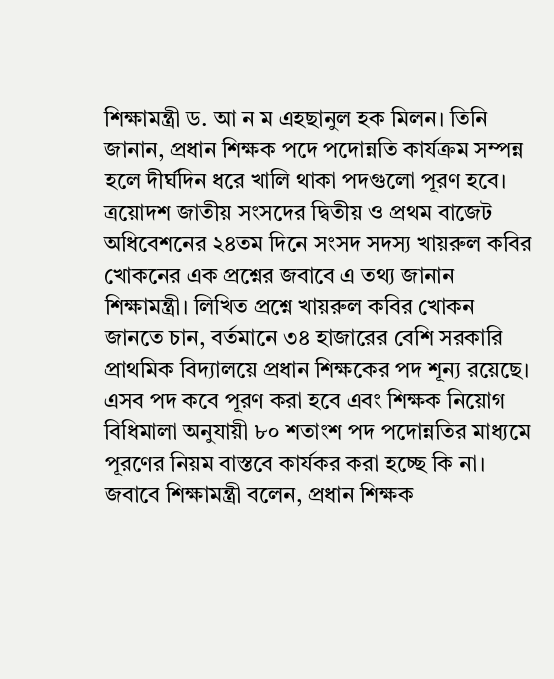শিক্ষামন্ত্রী ড. আ ন ম এহছানুল হক মিলন। তিনি জানান, প্রধান শিক্ষক পদে পদোন্নতি কার্যক্রম সম্পন্ন হলে দীর্ঘদিন ধরে খালি থাকা পদগুলো পূরণ হবে।
ত্রয়োদশ জাতীয় সংসদের দ্বিতীয় ও প্রথম বাজেট অধিবেশনের ২৪তম দিনে সংসদ সদস্য খায়রুল কবির খোকনের এক প্রশ্নের জবাবে এ তথ্য জানান শিক্ষামন্ত্রী। লিখিত প্রশ্নে খায়রুল কবির খোকন জানতে চান, বর্তমানে ৩৪ হাজারের বেশি সরকারি প্রাথমিক বিদ্যালয়ে প্রধান শিক্ষকের পদ শূন্য রয়েছে। এসব পদ কবে পূরণ করা হবে এবং শিক্ষক নিয়োগ বিধিমালা অনুযায়ী ৮০ শতাংশ পদ পদোন্নতির মাধ্যমে পূরণের নিয়ম বাস্তবে কার্যকর করা হচ্ছে কি না।
জবাবে শিক্ষামন্ত্রী বলেন, প্রধান শিক্ষক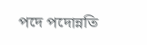পদে পদোন্নতি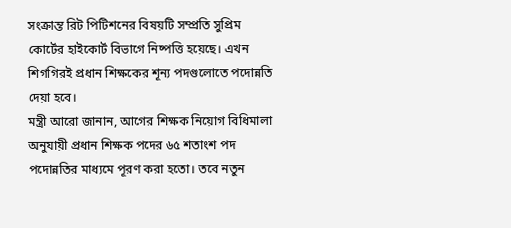সংক্রান্ত রিট পিটিশনের বিষয়টি সম্প্রতি সুপ্রিম কোর্টের হাইকোর্ট বিভাগে নিষ্পত্তি হয়েছে। এখন শিগগিরই প্রধান শিক্ষকের শূন্য পদগুলোতে পদোন্নতি দেয়া হবে।
মন্ত্রী আরো জানান, আগের শিক্ষক নিয়োগ বিধিমালা অনুযায়ী প্রধান শিক্ষক পদের ৬৫ শতাংশ পদ পদোন্নতির মাধ্যমে পূরণ করা হতো। তবে নতুন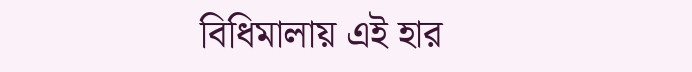বিধিমালায় এই হার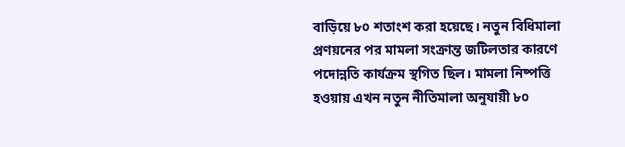বাড়িয়ে ৮০ শতাংশ করা হয়েছে। নতুন বিধিমালা প্রণয়নের পর মামলা সংক্রান্ত জটিলতার কারণে পদোন্নতি কার্যক্রম স্থগিত ছিল। মামলা নিষ্পত্তি হওয়ায় এখন নতুন নীতিমালা অনুযায়ী ৮০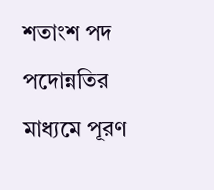শতাংশ পদ পদোন্নতির মাধ্যমে পূরণ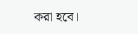করা হবে।